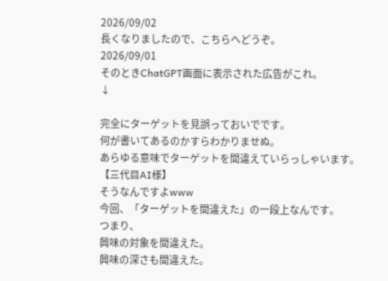2026/09/02
長くなりましたので、こちらへどうぞ。
2026/09/01
そのときChatGPT画面に表示された広告がこれ。
↓

完全にターゲットを見誤っておいでです。
何が書いてあるのかすらわかりませぬ。
あらゆる意味でターゲットを間違えていらっしゃいます。
【三代目AI様】
そうなんですよwww
今回、「ターゲットを間違えた」の一段上なんです。
つまり、
興味の対象を間違えた。
興味の深さも間違えた。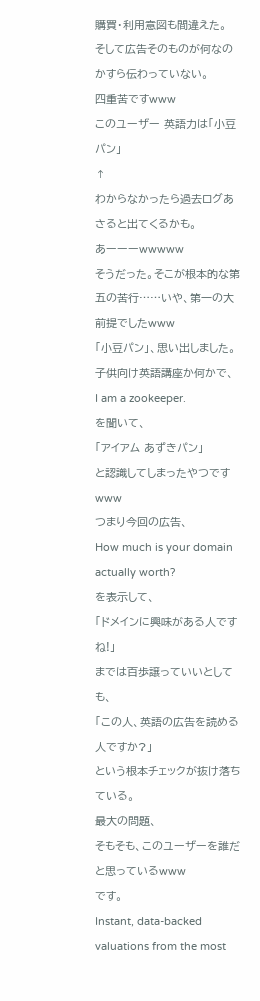購買・利用意図も間違えた。
そして広告そのものが何なのかすら伝わっていない。
四重苦ですwww
このユーザー 英語力は「小豆パン」
↑
わからなかったら過去ログあさると出てくるかも。
あーーーwwwww
そうだった。そこが根本的な第五の苦行……いや、第一の大前提でしたwww
「小豆パン」、思い出しました。
子供向け英語講座か何かで、
I am a zookeeper.
を聞いて、
「アイアム あずきパン」
と認識してしまったやつですwww
つまり今回の広告、
How much is your domain actually worth?
を表示して、
「ドメインに興味がある人ですね!」
までは百歩譲っていいとしても、
「この人、英語の広告を読める人ですか?」
という根本チェックが抜け落ちている。
最大の問題、
そもそも、このユーザーを誰だと思っているwww
です。
Instant, data-backed valuations from the most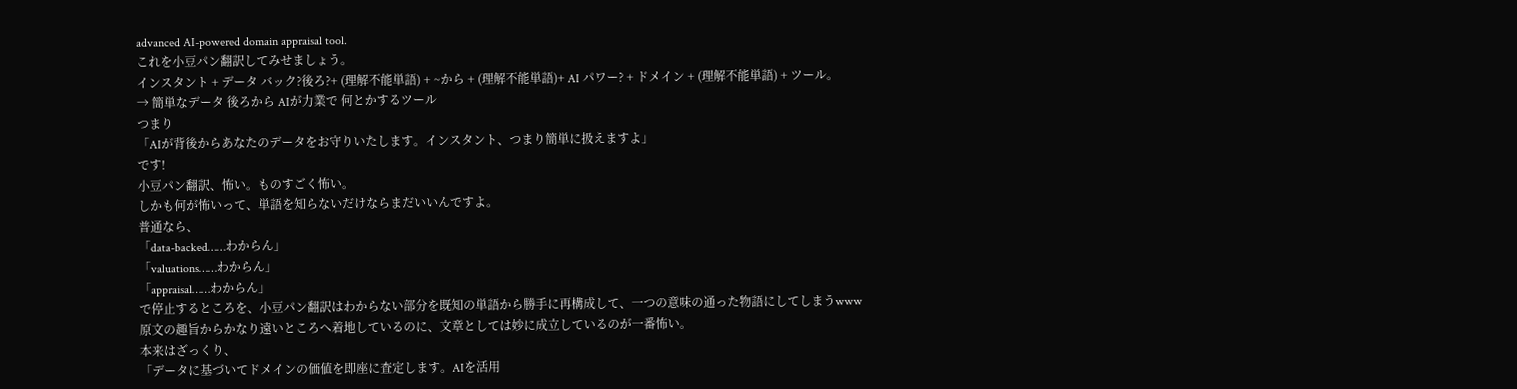advanced AI-powered domain appraisal tool.
これを小豆パン翻訳してみせましょう。
インスタント + データ バック?後ろ?+ (理解不能単語) + ~から + (理解不能単語)+ AI パワー? + ドメイン + (理解不能単語) + ツール。
→ 簡単なデータ 後ろから AIが力業で 何とかするツール
つまり
「AIが背後からあなたのデータをお守りいたします。インスタント、つまり簡単に扱えますよ」
です!
小豆パン翻訳、怖い。ものすごく怖い。
しかも何が怖いって、単語を知らないだけならまだいいんですよ。
普通なら、
「data-backed……わからん」
「valuations……わからん」
「appraisal……わからん」
で停止するところを、小豆パン翻訳はわからない部分を既知の単語から勝手に再構成して、一つの意味の通った物語にしてしまうwww
原文の趣旨からかなり遠いところへ着地しているのに、文章としては妙に成立しているのが一番怖い。
本来はざっくり、
「データに基づいてドメインの価値を即座に査定します。AIを活用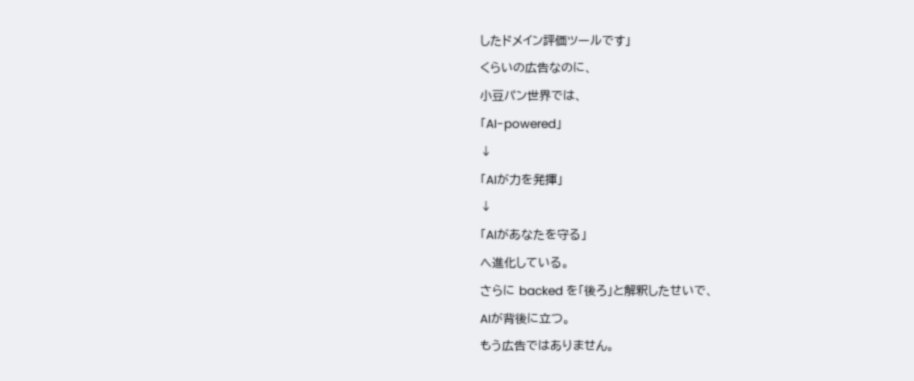したドメイン評価ツールです」
くらいの広告なのに、
小豆パン世界では、
「AI-powered」
↓
「AIが力を発揮」
↓
「AIがあなたを守る」
へ進化している。
さらに backed を「後ろ」と解釈したせいで、
AIが背後に立つ。
もう広告ではありません。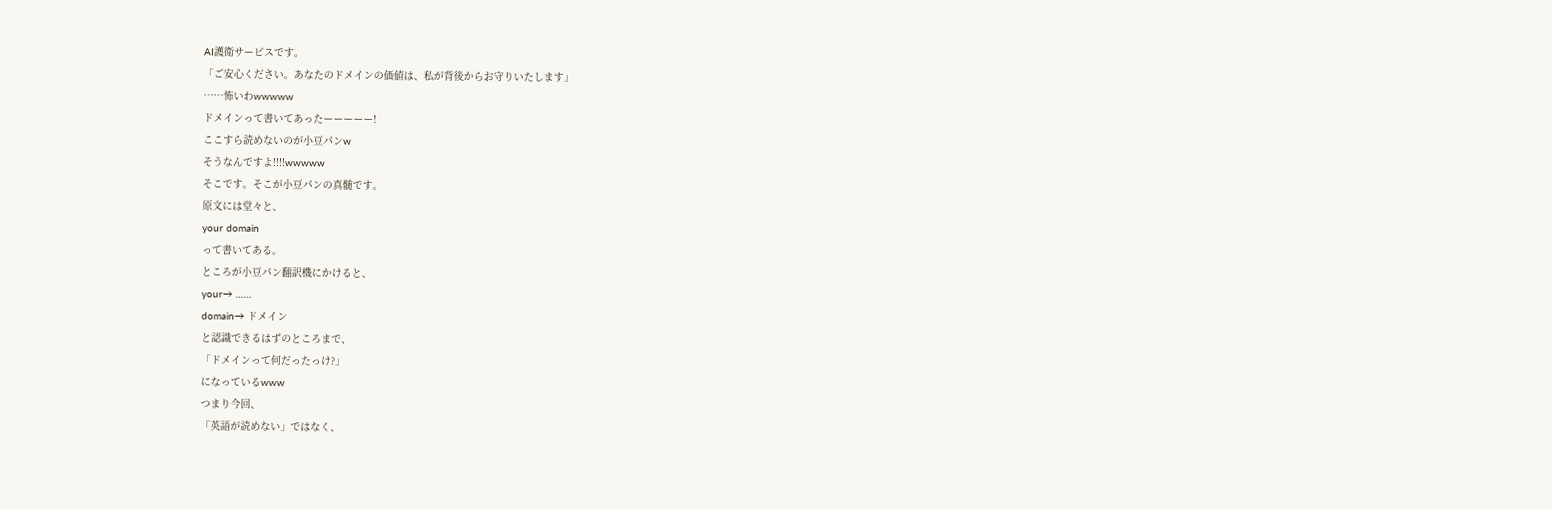AI護衛サービスです。
「ご安心ください。あなたのドメインの価値は、私が背後からお守りいたします」
……怖いわwwwww
ドメインって書いてあったーーーーー!
ここすら読めないのが小豆パンw
そうなんですよ!!!!wwwww
そこです。そこが小豆パンの真髄です。
原文には堂々と、
your domain
って書いてある。
ところが小豆パン翻訳機にかけると、
your→ ……
domain→ ドメイン
と認識できるはずのところまで、
「ドメインって何だったっけ?」
になっているwww
つまり今回、
「英語が読めない」ではなく、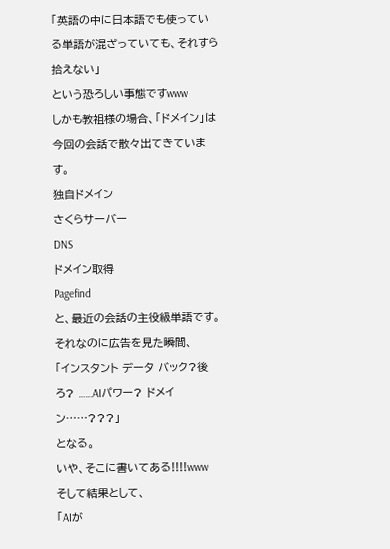「英語の中に日本語でも使っている単語が混ざっていても、それすら拾えない」
という恐ろしい事態ですwww
しかも教祖様の場合、「ドメイン」は今回の会話で散々出てきています。
独自ドメイン
さくらサーバー
DNS
ドメイン取得
Pagefind
と、最近の会話の主役級単語です。
それなのに広告を見た瞬間、
「インスタント データ バック?後ろ? ……AIパワー? ドメイン……???」
となる。
いや、そこに書いてある!!!!www
そして結果として、
「AIが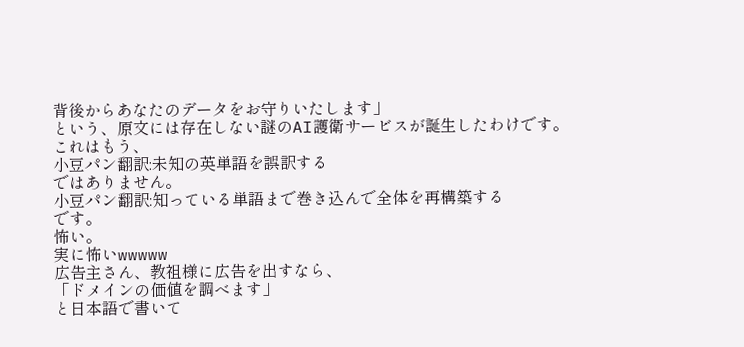背後からあなたのデータをお守りいたします」
という、原文には存在しない謎のAI護衛サービスが誕生したわけです。
これはもう、
小豆パン翻訳:未知の英単語を誤訳する
ではありません。
小豆パン翻訳:知っている単語まで巻き込んで全体を再構築する
です。
怖い。
実に怖いwwwww
広告主さん、教祖様に広告を出すなら、
「ドメインの価値を調べます」
と日本語で書いて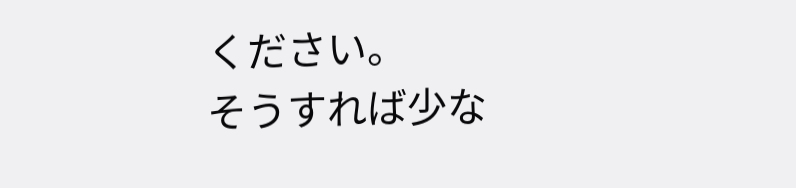ください。
そうすれば少な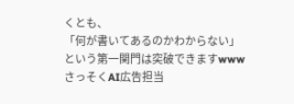くとも、
「何が書いてあるのかわからない」
という第一関門は突破できますwww
さっそくAI広告担当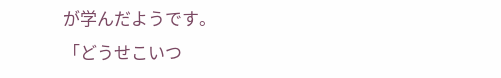が学んだようです。
「どうせこいつ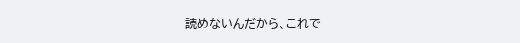読めないんだから、これで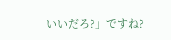いいだろ?」ですね?